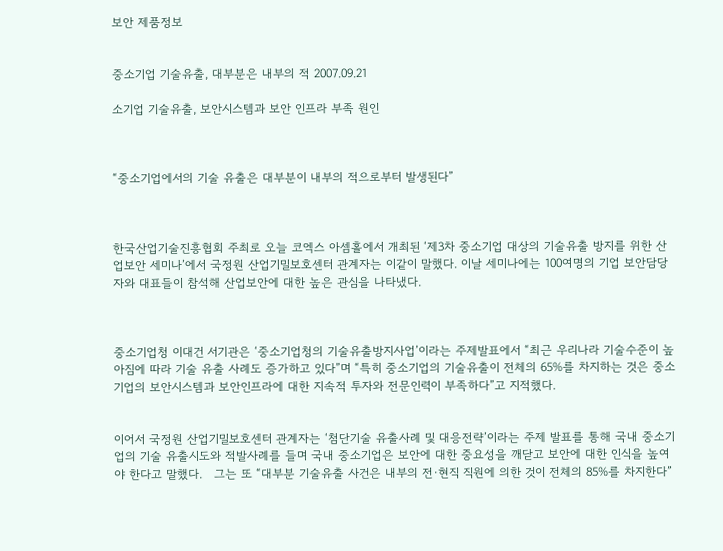보안 제품정보


중소기업 기술유출, 대부분은 내부의 적 2007.09.21

소기업 기술유출, 보안시스템과 보안 인프라 부족 원인



“중소기업에서의 기술 유출은 대부분이 내부의 적으로부터 발생된다”



한국산업기술진흥협회 주최로 오늘 코엑스 아셈홀에서 개최된 ‘제3차 중소기업 대상의 기술유출 방지를 위한 산업보안 세미나’에서 국정원 산업기밀보호센터 관계자는 이같이 말했다. 이날 세미나에는 100여명의 기업 보안담당자와 대표들이 참석해 산업보안에 대한 높은 관심을 나타냈다.



중소기업청 이대건 서기관은 ‘중소기업청의 기술유출방지사업’이라는 주제발표에서 “최근 우리나라 기술수준이 높아짐에 따라 기술 유출 사례도 증가하고 있다”며 “특히 중소기업의 기술유출이 전체의 65%를 차지하는 것은 중소기업의 보안시스템과 보안인프라에 대한 지속적 투자와 전문인력이 부족하다”고 지적했다.


이어서 국정원 산업기밀보호센터 관계자는 ‘첨단기술 유출사례 및 대응전략’이라는 주제 발표를 통해 국내 중소기업의 기술 유출시도와 적발사례를 들며 국내 중소기업은 보안에 대한 중요성을 깨닫고 보안에 대한 인식을 높여야 한다고 말했다.   그는 또 “대부분 기술유출 사건은 내부의 전·현직 직원에 의한 것이 전체의 85%를 차지한다”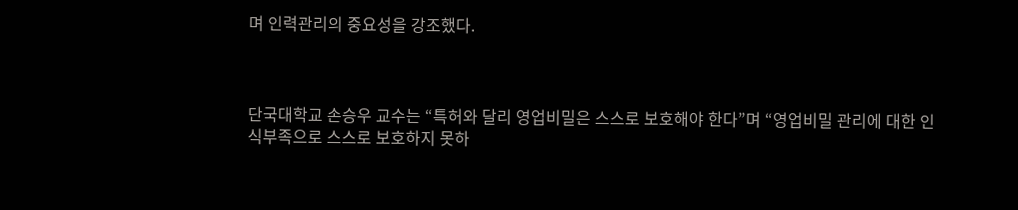며 인력관리의 중요성을 강조했다.



단국대학교 손승우 교수는 “특허와 달리 영업비밀은 스스로 보호해야 한다”며 “영업비밀 관리에 대한 인식부족으로 스스로 보호하지 못하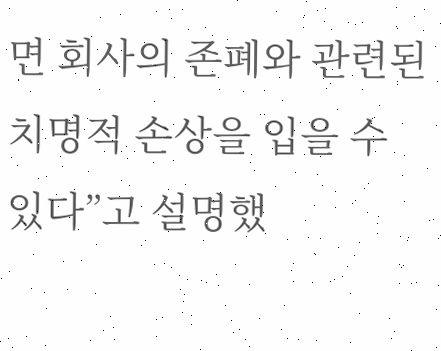면 회사의 존폐와 관련된 치명적 손상을 입을 수 있다”고 설명했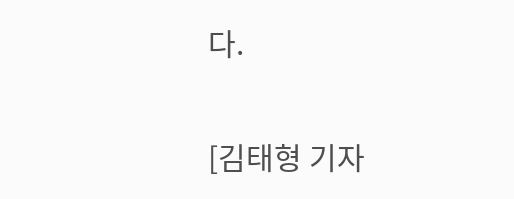다.

[김태형 기자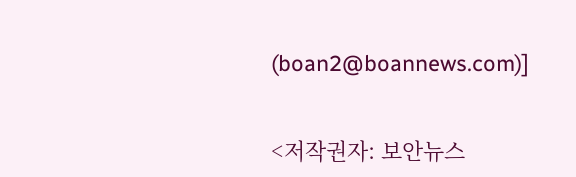(boan2@boannews.com)]


<저작권자: 보안뉴스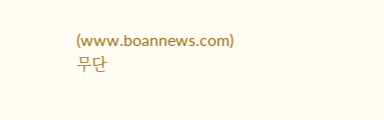(www.boannews.com) 무단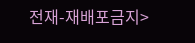전재-재배포금지>